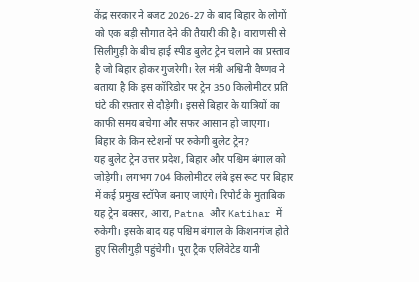केंद्र सरकार ने बजट 2026-27 के बाद बिहार के लोगों को एक बड़ी सौगात देने की तैयारी की है। वाराणसी से सिलीगुड़ी के बीच हाई स्पीड बुलेट ट्रेन चलाने का प्रस्ताव है जो बिहार होकर गुजरेगी। रेल मंत्री अश्विनी वैष्णव ने बताया है कि इस कॉरिडोर पर ट्रेन 350 किलोमीटर प्रति घंटे की रफ़्तार से दौड़ेगी। इससे बिहार के यात्रियों का काफी समय बचेगा और सफर आसान हो जाएगा।
बिहार के किन स्टेशनों पर रुकेगी बुलेट ट्रेन?
यह बुलेट ट्रेन उत्तर प्रदेश, बिहार और पश्चिम बंगाल को जोड़ेगी। लगभग 704 किलोमीटर लंबे इस रूट पर बिहार में कई प्रमुख स्टॉपेज बनाए जाएंगे। रिपोर्ट के मुताबिक यह ट्रेन बक्सर, आरा, Patna और Katihar में रुकेगी। इसके बाद यह पश्चिम बंगाल के किशनगंज होते हुए सिलीगुड़ी पहुंचेगी। पूरा ट्रैक एलिवेटेड यानी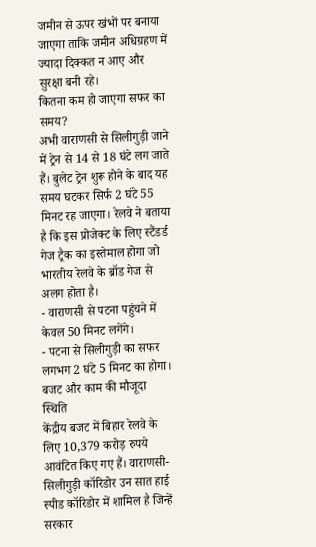जमीन से ऊपर खंभों पर बनाया जाएगा ताकि जमीन अधिग्रहण में ज्यादा दिक्कत न आए और सुरक्षा बनी रहे।
कितना कम हो जाएगा सफर का समय?
अभी वाराणसी से सिलीगुड़ी जाने में ट्रेन से 14 से 18 घंटे लग जाते हैं। बुलेट ट्रेन शुरू होने के बाद यह समय घटकर सिर्फ 2 घंटे 55 मिनट रह जाएगा। रेलवे ने बताया है कि इस प्रोजेक्ट के लिए स्टैंडर्ड गेज ट्रैक का इस्तेमाल होगा जो भारतीय रेलवे के ब्रॉड गेज से अलग होता है।
- वाराणसी से पटना पहुंचने में केवल 50 मिनट लगेंगे।
- पटना से सिलीगुड़ी का सफर लगभग 2 घंटे 5 मिनट का होगा।
बजट और काम की मौजूदा स्थिति
केंद्रीय बजट में बिहार रेलवे के लिए 10,379 करोड़ रुपये आवंटित किए गए हैं। वाराणसी-सिलीगुड़ी कॉरिडोर उन सात हाई स्पीड कॉरिडोर में शामिल है जिन्हें सरकार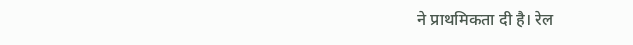ने प्राथमिकता दी है। रेल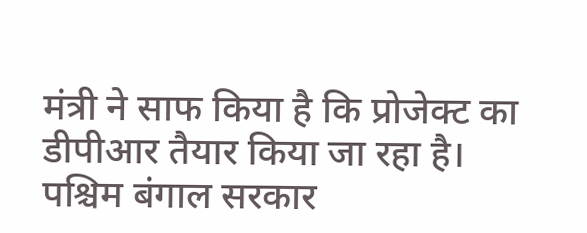मंत्री ने साफ किया है कि प्रोजेक्ट का डीपीआर तैयार किया जा रहा है। पश्चिम बंगाल सरकार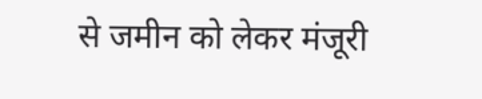से जमीन को लेकर मंजूरी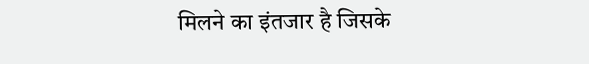मिलने का इंतजार है जिसके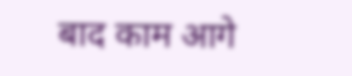बाद काम आगे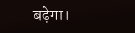बढ़ेगा।